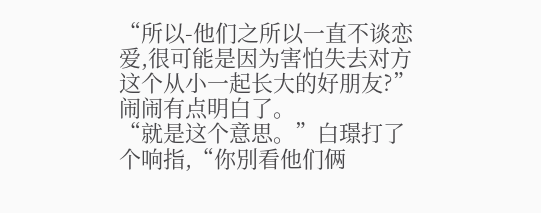“所以-他们之所以一直不谈恋爱,很可能是因为害怕失去对方这个从小一起长大的好朋友?”闹闹有点明白了。
“就是这个意思。”白璟打了个响指,“你別看他们俩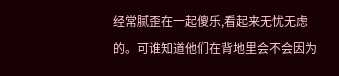经常腻歪在一起傻乐,看起来无忧无虑的。可谁知道他们在背地里会不会因为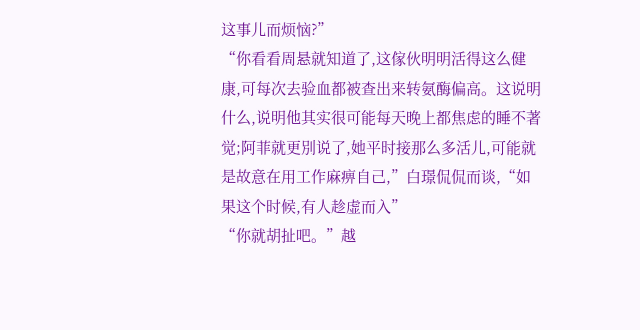这事儿而烦恼?”
“你看看周悬就知道了,这傢伙明明活得这么健康,可每次去验血都被查出来转氨酶偏高。这说明什么,说明他其实很可能每天晚上都焦虑的睡不著觉;阿菲就更別说了,她平时接那么多活儿,可能就是故意在用工作麻痹自己,”白璟侃侃而谈,“如果这个时候,有人趁虚而入”
“你就胡扯吧。”越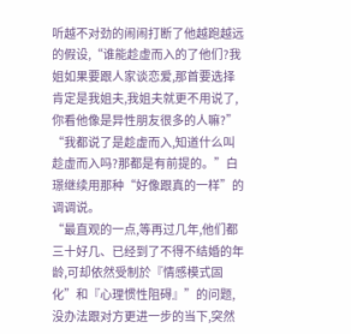听越不对劲的闹闹打断了他越跑越远的假设,“谁能趁虚而入的了他们?我姐如果要跟人家谈恋爱,那首要选择肯定是我姐夫,我姐夫就更不用说了,你看他像是异性朋友很多的人嘛?”
“我都说了是趁虚而入,知道什么叫趁虚而入吗?那都是有前提的。”白璟继续用那种“好像跟真的一样”的调调说。
“最直观的一点,等再过几年,他们都三十好几、已经到了不得不结婚的年龄,可却依然受制於『情感模式固化”和『心理惯性阻碍』”的问题,没办法跟对方更进一步的当下,突然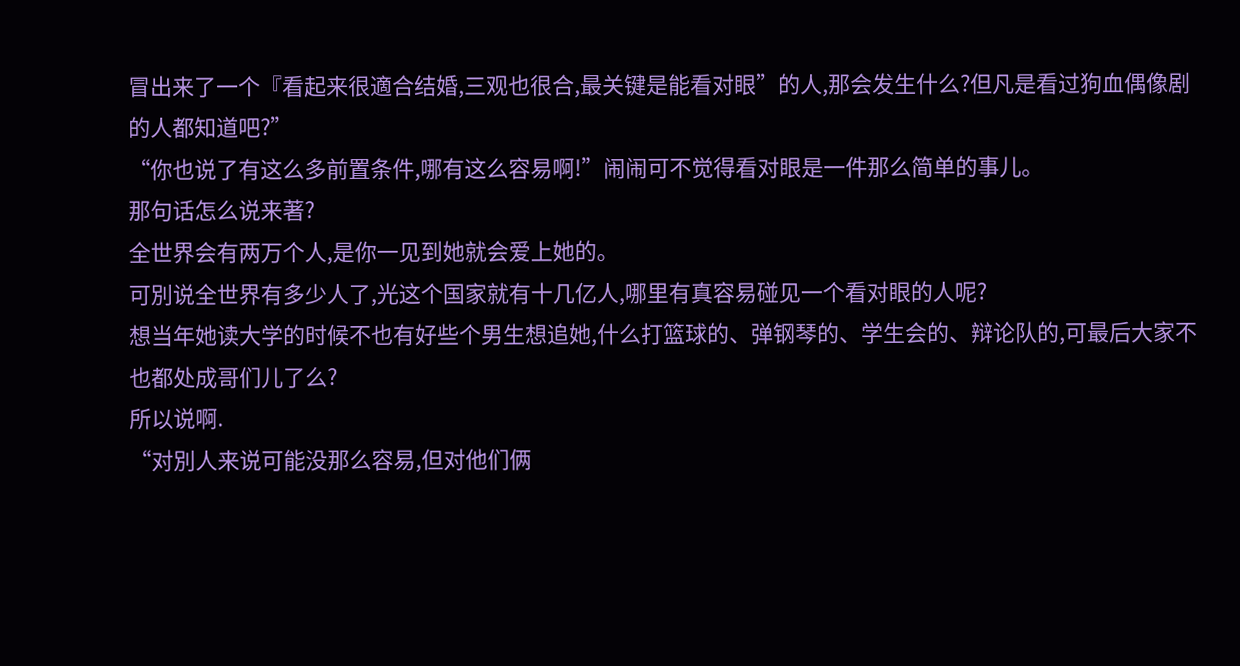冒出来了一个『看起来很適合结婚,三观也很合,最关键是能看对眼”的人,那会发生什么?但凡是看过狗血偶像剧的人都知道吧?”
“你也说了有这么多前置条件,哪有这么容易啊!”闹闹可不觉得看对眼是一件那么简单的事儿。
那句话怎么说来著?
全世界会有两万个人,是你一见到她就会爱上她的。
可別说全世界有多少人了,光这个国家就有十几亿人,哪里有真容易碰见一个看对眼的人呢?
想当年她读大学的时候不也有好些个男生想追她,什么打篮球的、弹钢琴的、学生会的、辩论队的,可最后大家不也都处成哥们儿了么?
所以说啊.
“对別人来说可能没那么容易,但对他们俩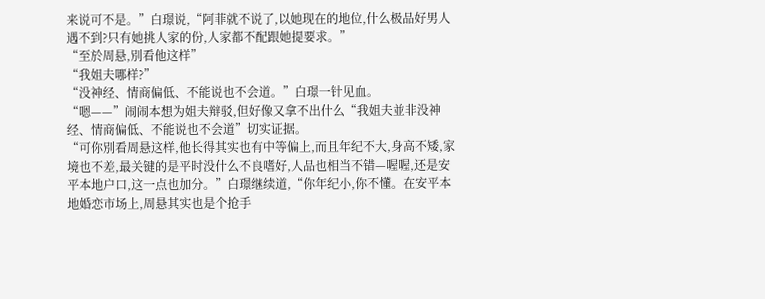来说可不是。”白璟说,“阿菲就不说了,以她现在的地位,什么极品好男人遇不到?只有她挑人家的份,人家都不配跟她提要求。”
“至於周悬,別看他这样”
“我姐夫哪样?”
“没神经、情商偏低、不能说也不会道。”白璟一针见血。
“嗯——”闹闹本想为姐夫辩驳,但好像又拿不出什么“我姐夫並非没神经、情商偏低、不能说也不会道”切实证据。
“可你別看周悬这样,他长得其实也有中等偏上,而且年纪不大,身高不矮,家境也不差,最关键的是平时没什么不良嗜好,人品也相当不错—喔喔,还是安平本地户口,这一点也加分。”白璟继续道,“你年纪小,你不懂。在安平本地婚恋市场上,周悬其实也是个抢手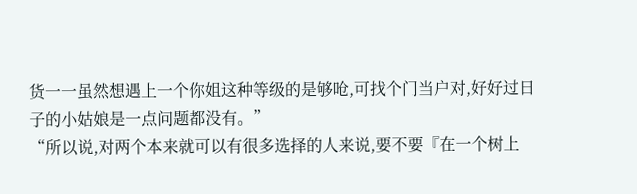货一一虽然想遇上一个你姐这种等级的是够呛,可找个门当户对,好好过日子的小姑娘是一点问题都没有。”
“所以说,对两个本来就可以有很多选择的人来说,要不要『在一个树上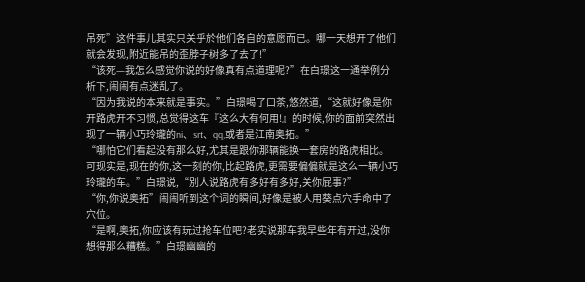吊死”这件事儿其实只关乎於他们各自的意愿而已。哪一天想开了他们就会发现,附近能吊的歪脖子树多了去了!”
“该死—我怎么感觉你说的好像真有点道理呢?”在白璟这一通举例分析下,闹闹有点迷乱了。
“因为我说的本来就是事实。”白璟喝了口茶,悠然道,“这就好像是你开路虎开不习惯,总觉得这车『这么大有何用!』的时候,你的面前突然出现了一辆小巧玲瓏的ni、srt、qq,或者是江南奥拓。”
“哪怕它们看起没有那么好,尤其是跟你那辆能换一套房的路虎相比。可现实是,现在的你,这一刻的你,比起路虎,更需要偏偏就是这么一辆小巧玲瓏的车。”白璟说,“別人说路虎有多好有多好,关你屁事?”
“你,你说奥拓”闹闹听到这个词的瞬间,好像是被人用葵点穴手命中了穴位。
“是啊,奥拓,你应该有玩过抢车位吧?老实说那车我早些年有开过,没你想得那么糟糕。”白璟幽幽的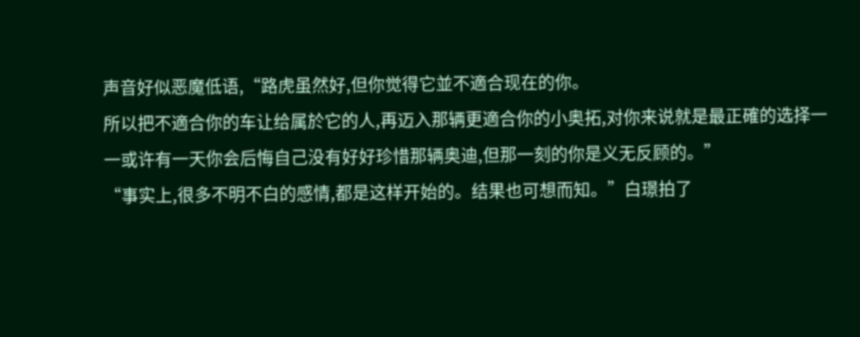声音好似恶魔低语,“路虎虽然好,但你觉得它並不適合现在的你。
所以把不適合你的车让给属於它的人,再迈入那辆更適合你的小奥拓,对你来说就是最正確的选择一一或许有一天你会后悔自己没有好好珍惜那辆奥迪,但那一刻的你是义无反顾的。”
“事实上,很多不明不白的感情,都是这样开始的。结果也可想而知。”白璟拍了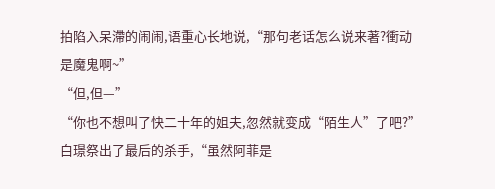拍陷入呆滯的闹闹,语重心长地说,“那句老话怎么说来著?衝动是魔鬼啊~”
“但,但—”
“你也不想叫了快二十年的姐夫,忽然就变成“陌生人”了吧?”白璟祭出了最后的杀手,“虽然阿菲是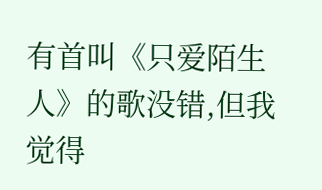有首叫《只爱陌生人》的歌没错,但我觉得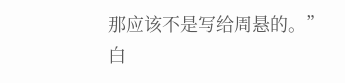那应该不是写给周悬的。”
白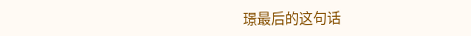璟最后的这句话